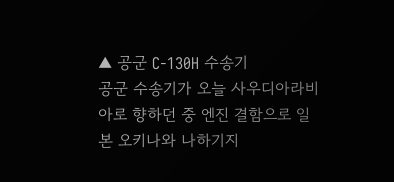▲ 공군 C-130H 수송기
공군 수송기가 오늘 사우디아라비아로 향하던 중 엔진 결함으로 일본 오키나와 나하기지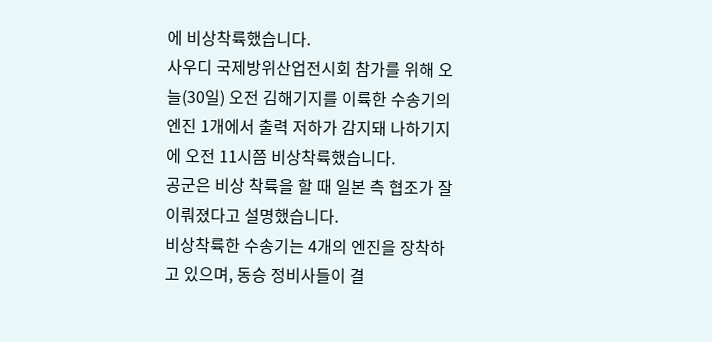에 비상착륙했습니다.
사우디 국제방위산업전시회 참가를 위해 오늘(30일) 오전 김해기지를 이륙한 수송기의 엔진 1개에서 출력 저하가 감지돼 나하기지에 오전 11시쯤 비상착륙했습니다.
공군은 비상 착륙을 할 때 일본 측 협조가 잘 이뤄졌다고 설명했습니다.
비상착륙한 수송기는 4개의 엔진을 장착하고 있으며, 동승 정비사들이 결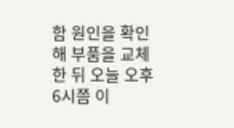함 원인을 확인해 부품을 교체한 뒤 오늘 오후 6시쯤 이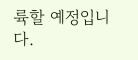륙할 예정입니다.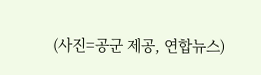(사진=공군 제공, 연합뉴스)